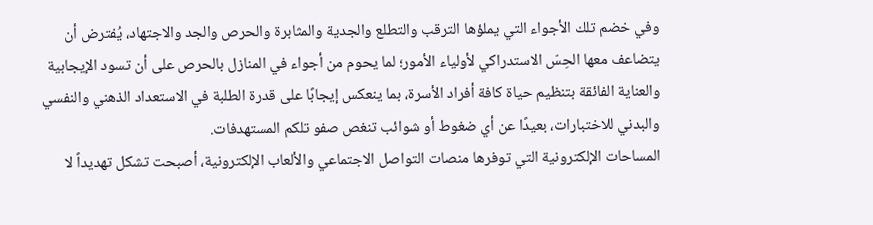وفي خضم تلك الأجواء التي يملؤها الترقب والتطلع والجدية والمثابرة والحرص والجد والاجتهاد، يُفترض أن يتضاعف معها الحِسّ الاستدراكي لأولياء الأمور؛ لما يحوم من أجواء في المنازل بالحرص على أن تسود الإيجابية والعناية الفائقة بتنظيم حياة كافة أفراد الأسرة، بما ينعكس إيجابًا على قدرة الطلبة في الاستعداد الذهني والنفسي والبدني للاختبارات، بعيدًا عن أي ضغوط أو شوائب تنغص صفو تلكم المستهدفات.
المساحات الإلكترونية التي توفرها منصات التواصل الاجتماعي والألعاب الإلكترونية، أصبحت تشكل تهديداً لا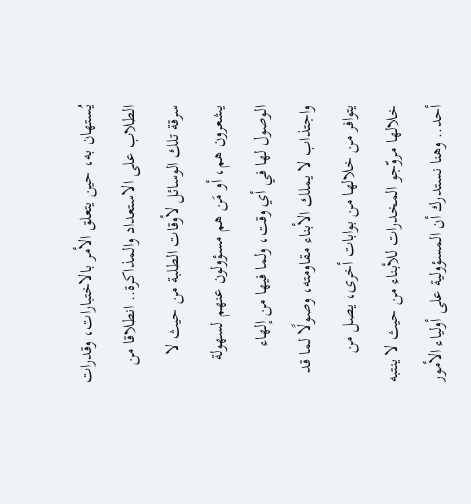يُستهان به، حين يتعلق الأمر بالاختبارات، وقدرات الطلاب على الاستعداد والمذاكرة.. انطلاقا من سرقة تلك الوسائل لأوقات الطلبة من حيث لا يشعرون هم، أو مَن هم مسؤولون عنهم لسهولة الوصول لها في أي وقت، ولما فيها من إلهاء واجتذاب لا يملك الأبناء مقاومته، وصولًا لما قد يتوافر من خلالها من بوابات أخرى، يصل من خلالها مروّجو المخدرات للأبناء من حيث لا ينتبه أحد.. وهنا نستدرك أن المسؤولية على أولياء الأمور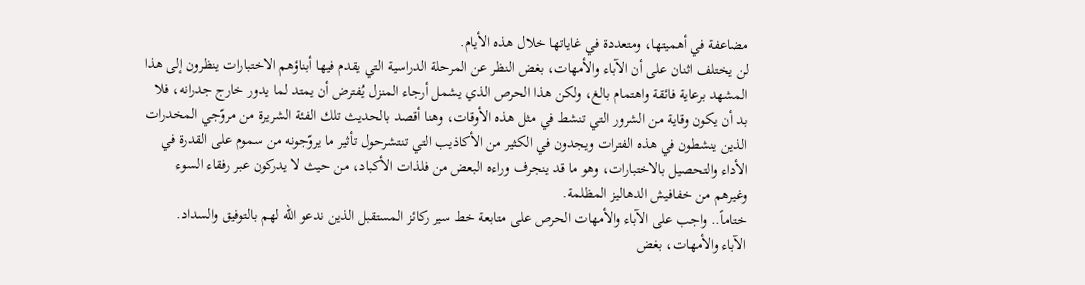مضاعفة في أهميتها، ومتعددة في غاياتها خلال هذه الأيام.
لن يختلف اثنان على أن الآباء والأمهات، بغض النظر عن المرحلة الدراسية التي يقدم فيها أبناؤهم الاختبارات ينظرون إلى هذا المشهد برعاية فائقة واهتمام بالغ، ولكن هذا الحرص الذي يشمل أرجاء المنزل يُفترض أن يمتد لما يدور خارج جدرانه، فلا بد أن يكون وقاية من الشرور التي تنشط في مثل هذه الأوقات، وهنا أقصد بالحديث تلك الفئة الشريرة من مروّجي المخدرات الذين ينشطون في هذه الفترات ويجدون في الكثير من الأكاذيب التي تنتشرحول تأثير ما يروّجونه من سموم على القدرة في الأداء والتحصيل بالاختبارات، وهو ما قد ينجرف وراءه البعض من فلذات الأكباد، من حيث لا يدركون عبر رفقاء السوء وغيرهم من خفافيش الدهاليز المظلمة.
ختاماً.. واجب على الآباء والأمهات الحرص على متابعة خط سير ركائز المستقبل الذين ندعو الله لهم بالتوفيق والسداد.
الآباء والأمهات، بغض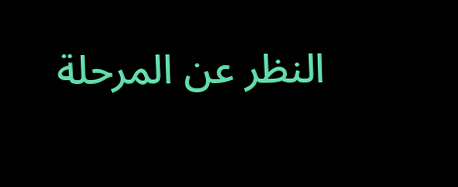النظر عن المرحلة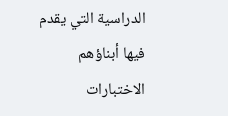الدراسية التي يقدم فيها أبناؤهم الاختبارات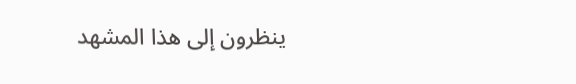ينظرون إلى هذا المشهد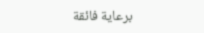برعاية فائقة